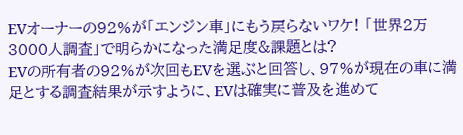EVオーナーの92%が「エンジン車」にもう戻らないワケ! 「世界2万3000人調査」で明らかになった満足度&課題とは?
EVの所有者の92%が次回もEVを選ぶと回答し、97%が現在の車に満足とする調査結果が示すように、EVは確実に普及を進めて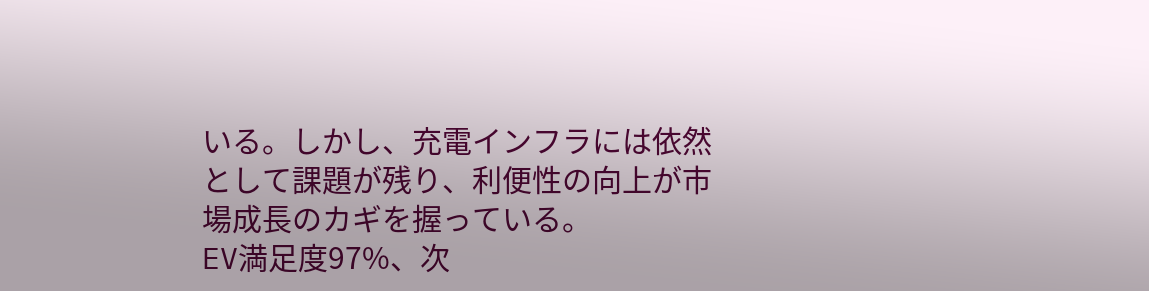いる。しかし、充電インフラには依然として課題が残り、利便性の向上が市場成長のカギを握っている。
EV満足度97%、次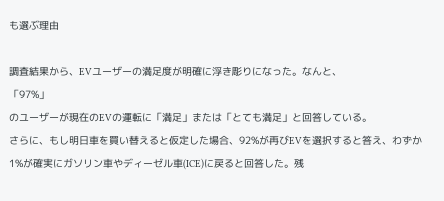も選ぶ理由

調査結果から、EVユーザーの満足度が明確に浮き彫りになった。なんと、
「97%」
のユーザーが現在のEVの運転に「満足」または「とても満足」と回答している。
さらに、もし明日車を買い替えると仮定した場合、92%が再びEVを選択すると答え、わずか1%が確実にガソリン車やディーゼル車(ICE)に戻ると回答した。残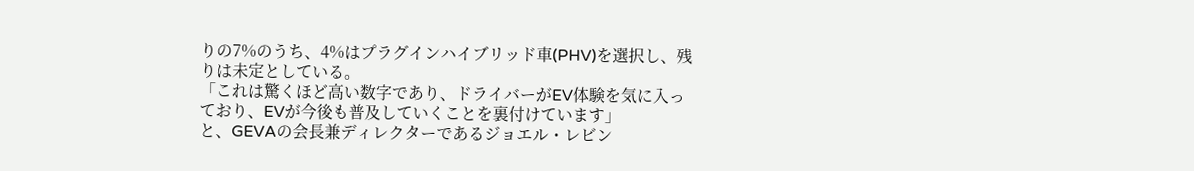りの7%のうち、4%はプラグインハイブリッド車(PHV)を選択し、残りは未定としている。
「これは驚くほど高い数字であり、ドライバーがEV体験を気に入っており、EVが今後も普及していくことを裏付けています」
と、GEVAの会長兼ディレクターであるジョエル・レビン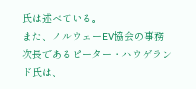氏は述べている。
また、ノルウェーEV協会の事務次長であるピーター・ハウゲランド氏は、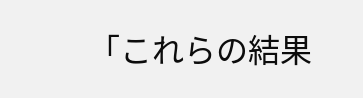「これらの結果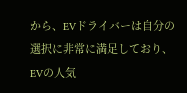から、EVドライバーは自分の選択に非常に満足しており、EVの人気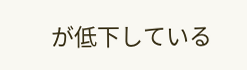が低下している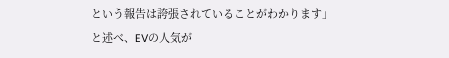という報告は誇張されていることがわかります」
と述べ、EVの人気が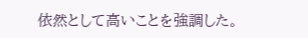依然として高いことを強調した。